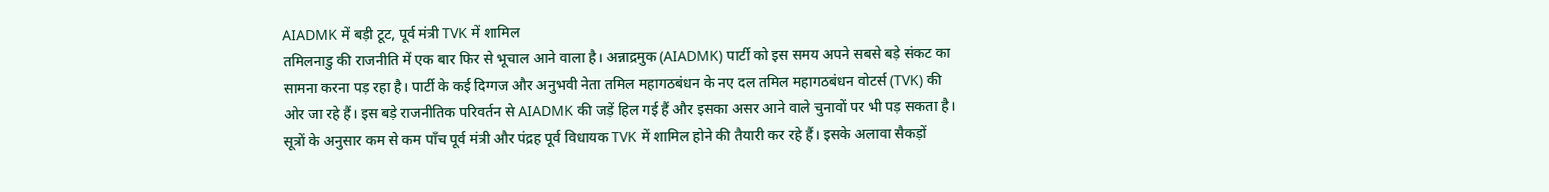AIADMK में बड़ी टूट, पूर्व मंत्री TVK में शामिल
तमिलनाडु की राजनीति में एक बार फिर से भूचाल आने वाला है। अन्नाद्रमुक (AIADMK) पार्टी को इस समय अपने सबसे बड़े संकट का सामना करना पड़ रहा है। पार्टी के कई दिग्गज और अनुभवी नेता तमिल महागठबंधन के नए दल तमिल महागठबंधन वोटर्स (TVK) की ओर जा रहे हैं। इस बड़े राजनीतिक परिवर्तन से AIADMK की जड़ें हिल गई हैं और इसका असर आने वाले चुनावों पर भी पड़ सकता है।
सूत्रों के अनुसार कम से कम पाँच पूर्व मंत्री और पंद्रह पूर्व विधायक TVK में शामिल होने की तैयारी कर रहे हैं। इसके अलावा सैकड़ों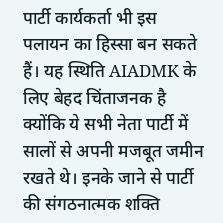पार्टी कार्यकर्ता भी इस पलायन का हिस्सा बन सकते हैं। यह स्थिति AIADMK के लिए बेहद चिंताजनक है क्योंकि ये सभी नेता पार्टी में सालों से अपनी मजबूत जमीन रखते थे। इनके जाने से पार्टी की संगठनात्मक शक्ति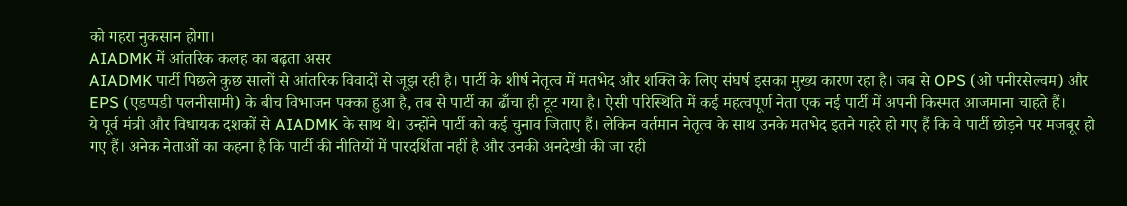को गहरा नुकसान होगा।
AIADMK में आंतरिक कलह का बढ़ता असर
AIADMK पार्टी पिछले कुछ सालों से आंतरिक विवादों से जूझ रही है। पार्टी के शीर्ष नेतृत्व में मतभेद और शक्ति के लिए संघर्ष इसका मुख्य कारण रहा है। जब से OPS (ओ पनीरसेल्वम) और EPS (एडप्पडी पलनीसामी) के बीच विभाजन पक्का हुआ है, तब से पार्टी का ढाँचा ही टूट गया है। ऐसी परिस्थिति में कई महत्वपूर्ण नेता एक नई पार्टी में अपनी किस्मत आजमाना चाहते हैं।
ये पूर्व मंत्री और विधायक दशकों से AIADMK के साथ थे। उन्होंने पार्टी को कई चुनाव जिताए हैं। लेकिन वर्तमान नेतृत्व के साथ उनके मतभेद इतने गहरे हो गए हैं कि वे पार्टी छोड़ने पर मजबूर हो गए हैं। अनेक नेताओं का कहना है कि पार्टी की नीतियों में पारदर्शिता नहीं है और उनकी अनदेखी की जा रही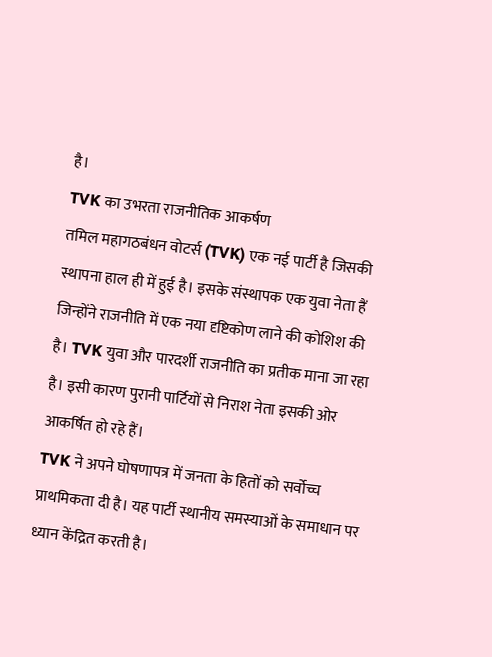है।
TVK का उभरता राजनीतिक आकर्षण
तमिल महागठबंधन वोटर्स (TVK) एक नई पार्टी है जिसकी स्थापना हाल ही में हुई है। इसके संस्थापक एक युवा नेता हैं जिन्होंने राजनीति में एक नया दृष्टिकोण लाने की कोशिश की है। TVK युवा और पारदर्शी राजनीति का प्रतीक माना जा रहा है। इसी कारण पुरानी पार्टियों से निराश नेता इसकी ओर आकर्षित हो रहे हैं।
TVK ने अपने घोषणापत्र में जनता के हितों को सर्वोच्च प्राथमिकता दी है। यह पार्टी स्थानीय समस्याओं के समाधान पर ध्यान केंद्रित करती है।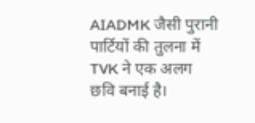AIADMK जैसी पुरानी पार्टियों की तुलना में TVK ने एक अलग छवि बनाई है।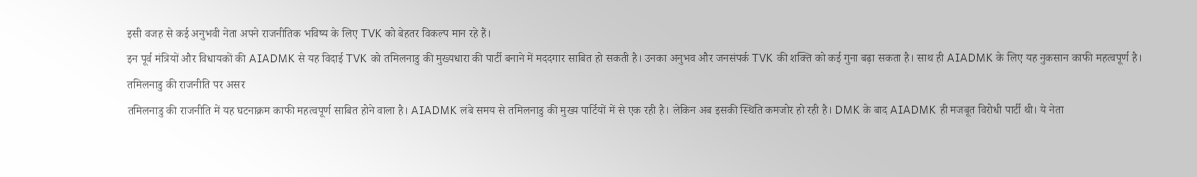इसी वजह से कई अनुभवी नेता अपने राजनीतिक भविष्य के लिए TVK को बेहतर विकल्प मान रहे हैं।
इन पूर्व मंत्रियों और विधायकों की AIADMK से यह विदाई TVK को तमिलनाडु की मुख्यधारा की पार्टी बनाने में मददगार साबित हो सकती है। उनका अनुभव और जनसंपर्क TVK की शक्ति को कई गुना बढ़ा सकता है। साथ ही AIADMK के लिए यह नुकसान काफी महत्वपूर्ण है।
तमिलनाडु की राजनीति पर असर
तमिलनाडु की राजनीति में यह घटनाक्रम काफी महत्वपूर्ण साबित होने वाला है। AIADMK लंबे समय से तमिलनाडु की मुख्य पार्टियों में से एक रही है। लेकिन अब इसकी स्थिति कमजोर हो रही है। DMK के बाद AIADMK ही मजबूत विरोधी पार्टी थी। ये नेता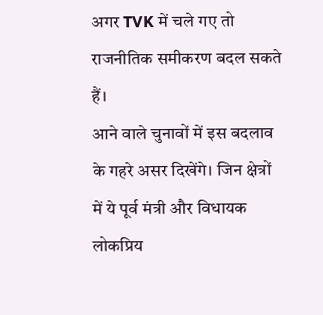अगर TVK में चले गए तो राजनीतिक समीकरण बदल सकते हैं।
आने वाले चुनावों में इस बदलाव के गहरे असर दिखेंगे। जिन क्षेत्रों में ये पूर्व मंत्री और विधायक लोकप्रिय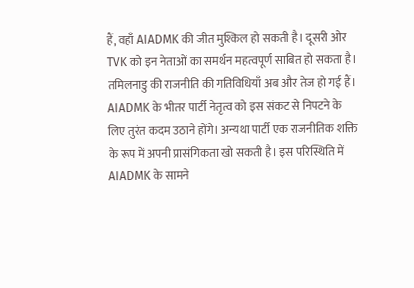हैं, वहाँ AIADMK की जीत मुश्किल हो सकती है। दूसरी ओर TVK को इन नेताओं का समर्थन महत्वपूर्ण साबित हो सकता है।
तमिलनाडु की राजनीति की गतिविधियाँ अब और तेज हो गई हैं। AIADMK के भीतर पार्टी नेतृत्व को इस संकट से निपटने के लिए तुरंत कदम उठाने होंगे। अन्यथा पार्टी एक राजनीतिक शक्ति के रूप में अपनी प्रासंगिकता खो सकती है। इस परिस्थिति में AIADMK के सामने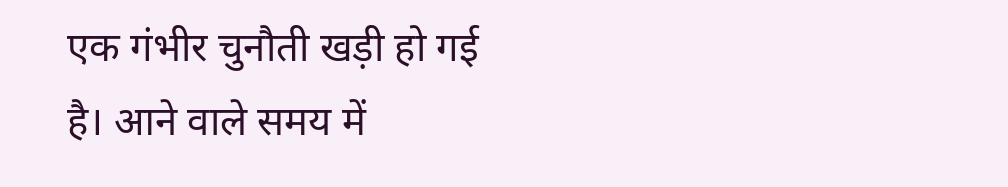एक गंभीर चुनौती खड़ी हो गई है। आने वाले समय में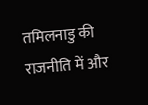तमिलनाडु की राजनीति में और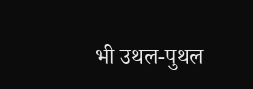भी उथल-पुथल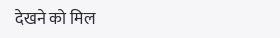देखने को मिल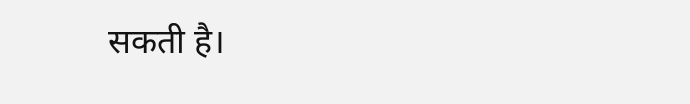सकती है।